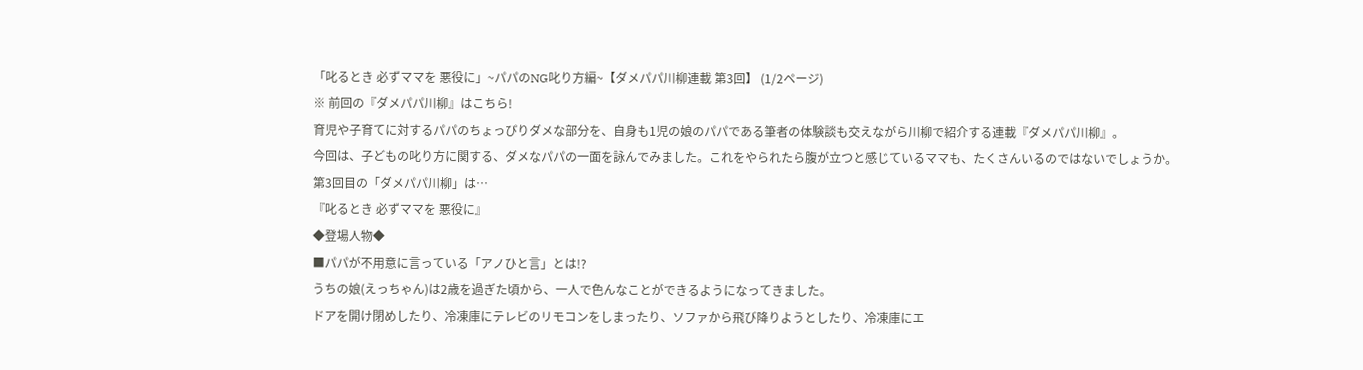「叱るとき 必ずママを 悪役に」~パパのNG叱り方編~【ダメパパ川柳連載 第3回】 (1/2ページ)
※ 前回の『ダメパパ川柳』はこちら!
育児や子育てに対するパパのちょっぴりダメな部分を、自身も1児の娘のパパである筆者の体験談も交えながら川柳で紹介する連載『ダメパパ川柳』。
今回は、子どもの叱り方に関する、ダメなパパの一面を詠んでみました。これをやられたら腹が立つと感じているママも、たくさんいるのではないでしょうか。
第3回目の「ダメパパ川柳」は…
『叱るとき 必ずママを 悪役に』
◆登場人物◆
■パパが不用意に言っている「アノひと言」とは!?
うちの娘(えっちゃん)は2歳を過ぎた頃から、一人で色んなことができるようになってきました。
ドアを開け閉めしたり、冷凍庫にテレビのリモコンをしまったり、ソファから飛び降りようとしたり、冷凍庫にエ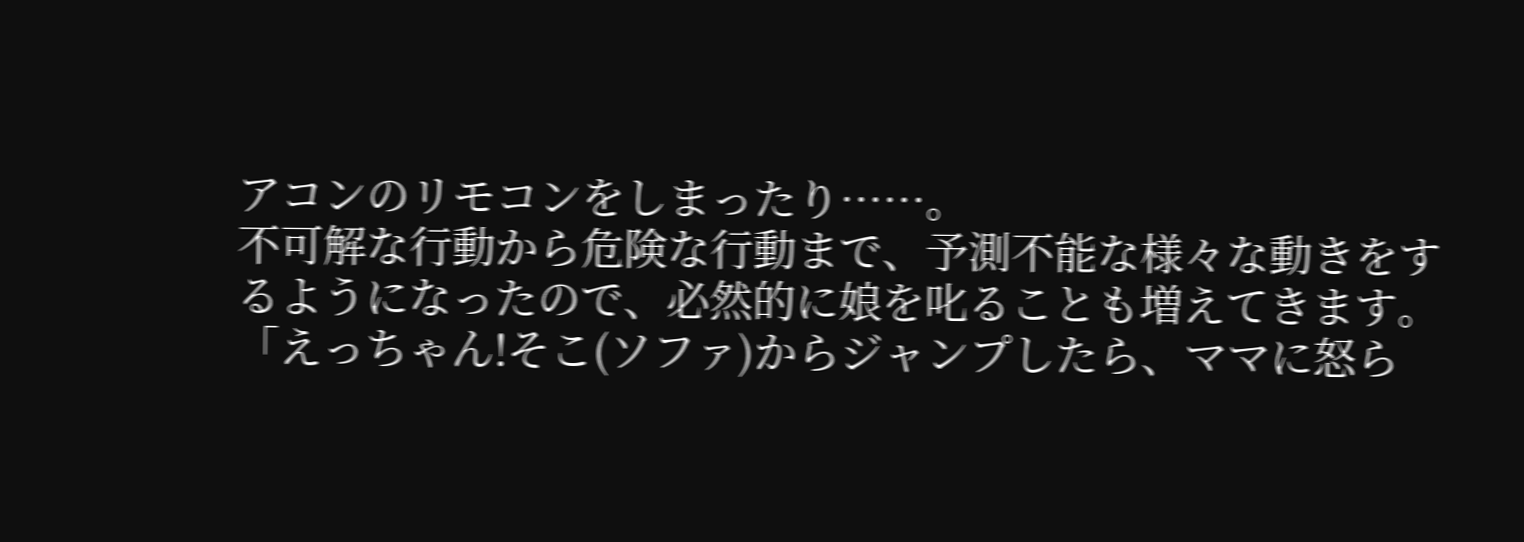アコンのリモコンをしまったり……。
不可解な行動から危険な行動まで、予測不能な様々な動きをするようになったので、必然的に娘を叱ることも増えてきます。
「えっちゃん!そこ(ソファ)からジャンプしたら、ママに怒ら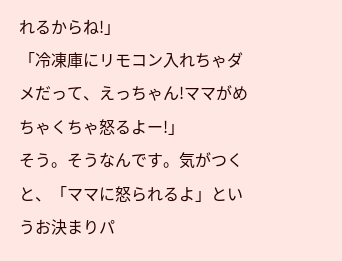れるからね!」
「冷凍庫にリモコン入れちゃダメだって、えっちゃん!ママがめちゃくちゃ怒るよー!」
そう。そうなんです。気がつくと、「ママに怒られるよ」というお決まりパ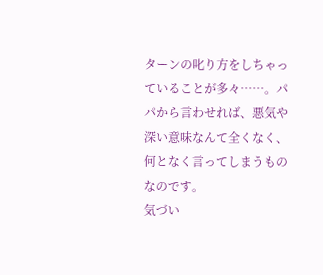ターンの叱り方をしちゃっていることが多々……。パパから言わせれば、悪気や深い意味なんて全くなく、何となく言ってしまうものなのです。
気づい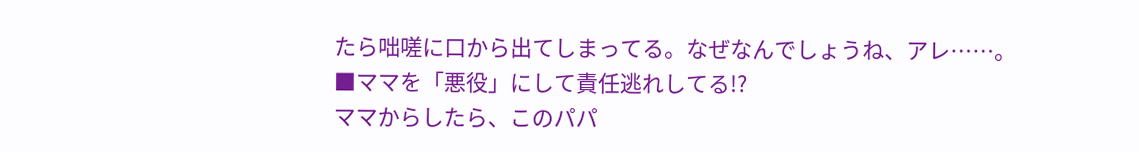たら咄嗟に口から出てしまってる。なぜなんでしょうね、アレ……。
■ママを「悪役」にして責任逃れしてる!?
ママからしたら、このパパ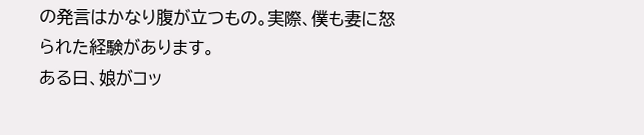の発言はかなり腹が立つもの。実際、僕も妻に怒られた経験があります。
ある日、娘がコッ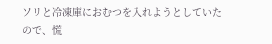ソリと冷凍庫におむつを入れようとしていたので、慌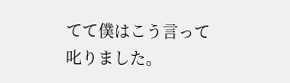てて僕はこう言って叱りました。